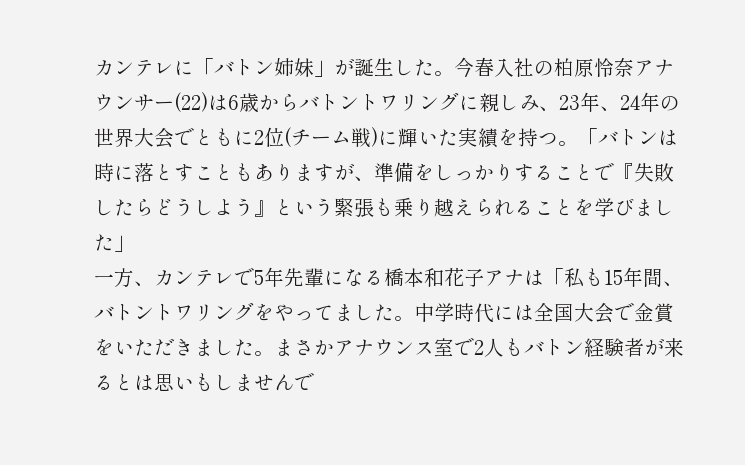カンテレに「バトン姉妹」が誕生した。今春入社の柏原怜奈アナウンサー(22)は6歳からバトントワリングに親しみ、23年、24年の世界大会でともに2位(チーム戦)に輝いた実績を持つ。「バトンは時に落とすこともありますが、準備をしっかりすることで『失敗したらどうしよう』という緊張も乗り越えられることを学びました」
一方、カンテレで5年先輩になる橋本和花子アナは「私も15年間、バトントワリングをやってました。中学時代には全国大会で金賞をいただきました。まさかアナウンス室で2人もバトン経験者が来るとは思いもしませんで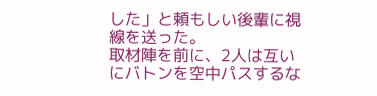した」と頼もしい後輩に視線を送った。
取材陣を前に、2人は互いにバトンを空中パスするな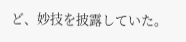ど、妙技を披露していた。